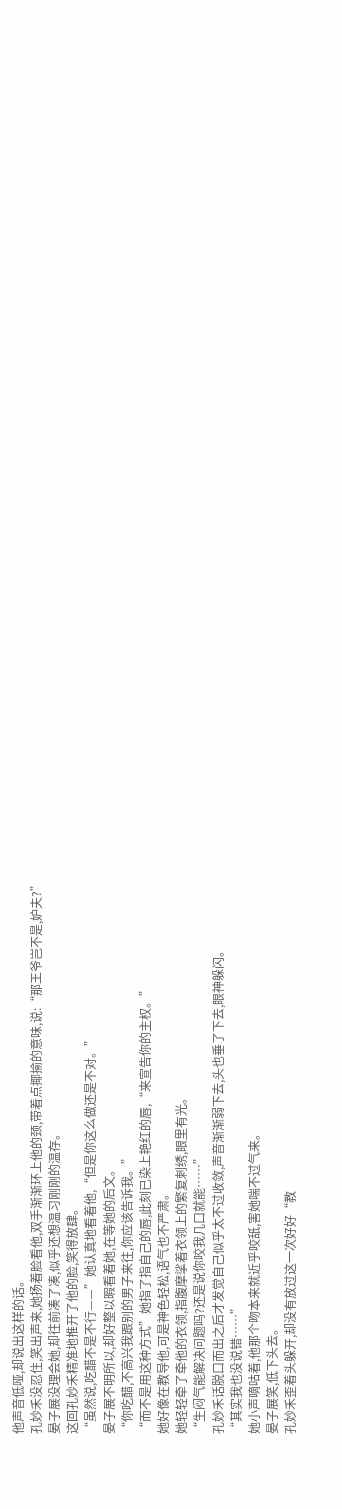他声音低哑,却说出这样的话。
孔妙禾没忍住,笑出声来,她扬着脸看他,双手渐渐环上他的颈,带着点揶揄的意味,说:“那王爷岂不是,妒夫?”
晏子展没理会她,却往前凑了凑,似乎还想温习刚刚的温存。
这回孔妙禾精准地推开了他的脸,笑得放肆。
“虽然说,吃醋不是不行——”她认真地看着他,“但是你这么做还是不对。”
晏子展不明所以,却好整以暇看着她,在等她的后文。
“你吃醋,不高兴我跟别的男子来往,你应该告诉我。”
“而不是用这种方式”她指了指自己的唇,此刻已染上艳红的唇,“来宣告你的主权。”
她好像在教导他,可是神色轻松,语气也不严肃。
她轻轻牵了牵他的衣领,指腹摩挲着衣领上的繁复刺绣,眼里有光。
“生闷气能解决问题吗?还是说你咬我几口就能……”
孔妙禾话脱口而出之后才发觉自己似乎太不过收敛,声音渐渐弱下去,头也垂了下去,眼神躲闪。
“其实我也没说错……”
她小声嘀咕着,他那个吻本来就近乎咬舐,害她喘不过气来。
晏子展笑,低下头去。
孔妙禾歪着头躲开,却没有放过这一次好好“教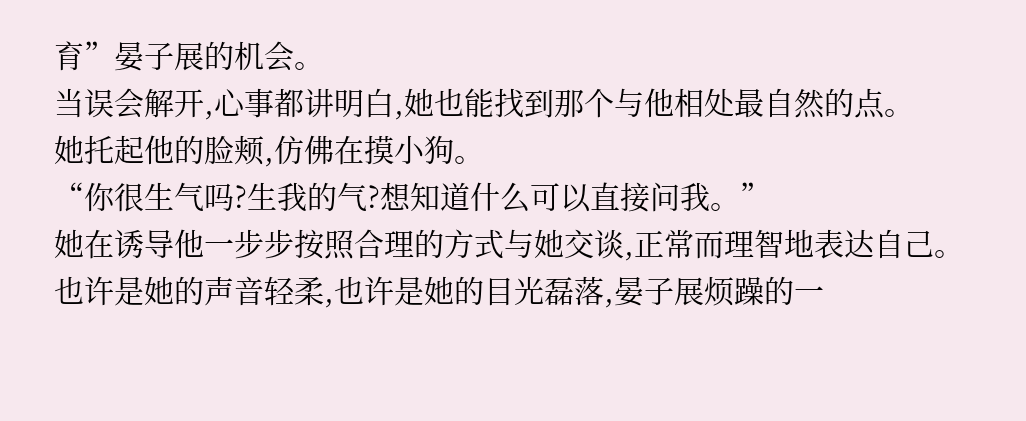育”晏子展的机会。
当误会解开,心事都讲明白,她也能找到那个与他相处最自然的点。
她托起他的脸颊,仿佛在摸小狗。
“你很生气吗?生我的气?想知道什么可以直接问我。”
她在诱导他一步步按照合理的方式与她交谈,正常而理智地表达自己。
也许是她的声音轻柔,也许是她的目光磊落,晏子展烦躁的一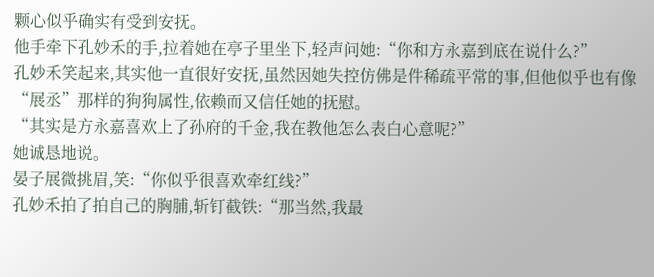颗心似乎确实有受到安抚。
他手牵下孔妙禾的手,拉着她在亭子里坐下,轻声问她:“你和方永嘉到底在说什么?”
孔妙禾笑起来,其实他一直很好安抚,虽然因她失控仿佛是件稀疏平常的事,但他似乎也有像“展丞”那样的狗狗属性,依赖而又信任她的抚慰。
“其实是方永嘉喜欢上了孙府的千金,我在教他怎么表白心意呢?”
她诚恳地说。
晏子展微挑眉,笑:“你似乎很喜欢牵红线?”
孔妙禾拍了拍自己的胸脯,斩钉截铁:“那当然,我最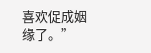喜欢促成姻缘了。”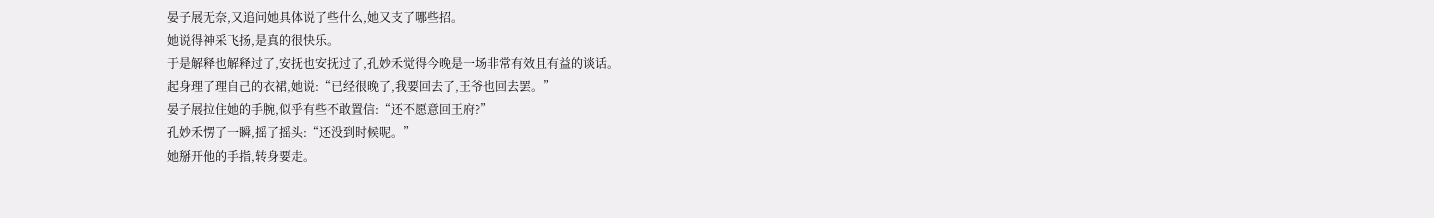晏子展无奈,又追问她具体说了些什么,她又支了哪些招。
她说得神采飞扬,是真的很快乐。
于是解释也解释过了,安抚也安抚过了,孔妙禾觉得今晚是一场非常有效且有益的谈话。
起身理了理自己的衣裙,她说:“已经很晚了,我要回去了,王爷也回去罢。”
晏子展拉住她的手腕,似乎有些不敢置信:“还不愿意回王府?”
孔妙禾愣了一瞬,摇了摇头:“还没到时候呢。”
她掰开他的手指,转身要走。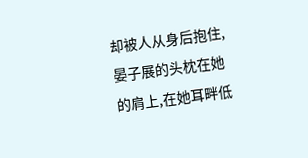却被人从身后抱住,晏子展的头枕在她的肩上,在她耳畔低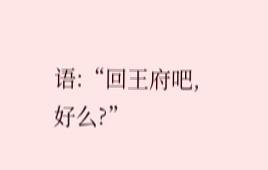语:“回王府吧,好么?”